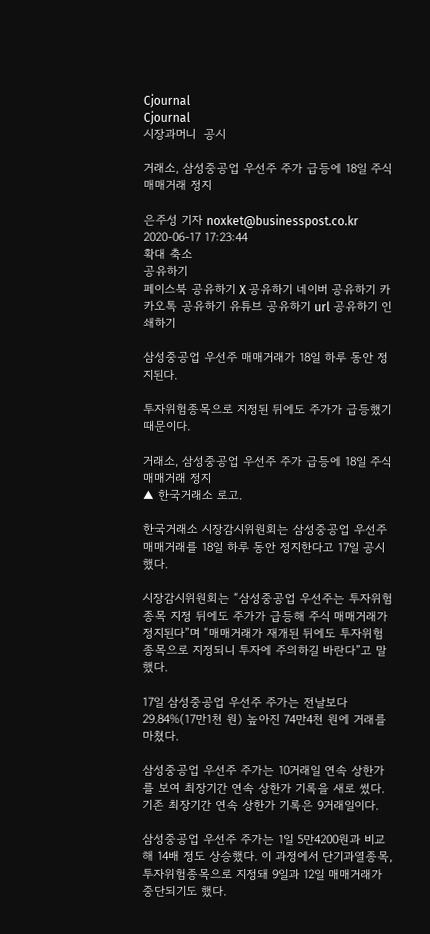Cjournal
Cjournal
시장과머니  공시

거래소, 삼성중공업 우선주 주가 급등에 18일 주식 매매거래 정지

은주성 기자 noxket@businesspost.co.kr 2020-06-17 17:23:44
확대 축소
공유하기
페이스북 공유하기 X 공유하기 네이버 공유하기 카카오톡 공유하기 유튜브 공유하기 url 공유하기 인쇄하기

삼성중공업 우선주 매매거래가 18일 하루 동안 정지된다.

투자위험종목으로 지정된 뒤에도 주가가 급등했기 때문이다.

거래소, 삼성중공업 우선주 주가 급등에 18일 주식 매매거래 정지
▲ 한국거래소 로고.

한국거래소 시장감시위원회는 삼성중공업 우선주 매매거래를 18일 하루 동안 정지한다고 17일 공시했다.

시장감시위원회는 “삼성중공업 우선주는 투자위험종목 지정 뒤에도 주가가 급등해 주식 매매거래가 정지된다”며 “매매거래가 재개된 뒤에도 투자위험종목으로 지정되니 투자에 주의하길 바란다”고 말했다.

17일 삼성중공업 우선주 주가는 전날보다 29.84%(17만1천 원) 높아진 74만4천 원에 거래를 마쳤다.

삼성중공업 우선주 주가는 10거래일 연속 상한가를 보여 최장기간 연속 상한가 기록을 새로 썼다. 기존 최장기간 연속 상한가 기록은 9거래일이다.

삼성중공업 우선주 주가는 1일 5만4200원과 비교해 14배 정도 상승했다. 이 과정에서 단기과열종목, 투자위험종목으로 지정돼 9일과 12일 매매거래가 중단되기도 했다.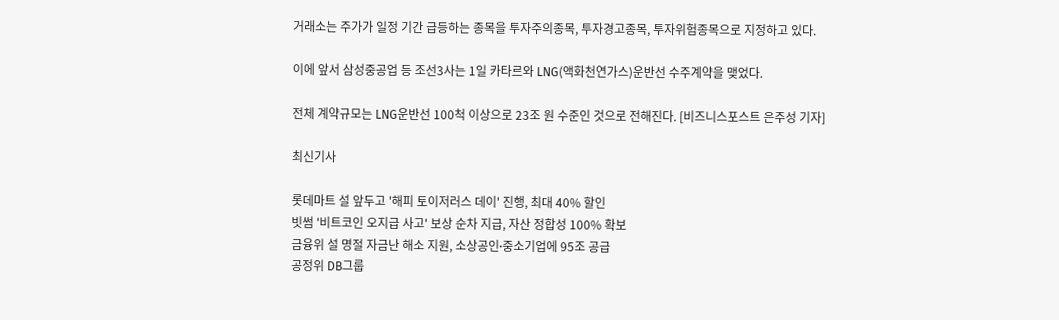거래소는 주가가 일정 기간 급등하는 종목을 투자주의종목, 투자경고종목, 투자위험종목으로 지정하고 있다.

이에 앞서 삼성중공업 등 조선3사는 1일 카타르와 LNG(액화천연가스)운반선 수주계약을 맺었다.

전체 계약규모는 LNG운반선 100척 이상으로 23조 원 수준인 것으로 전해진다. [비즈니스포스트 은주성 기자]

최신기사

롯데마트 설 앞두고 '해피 토이저러스 데이' 진행, 최대 40% 할인
빗썸 '비트코인 오지급 사고' 보상 순차 지급, 자산 정합성 100% 확보
금융위 설 명절 자금난 해소 지원, 소상공인ᐧ중소기업에 95조 공급
공정위 DB그룹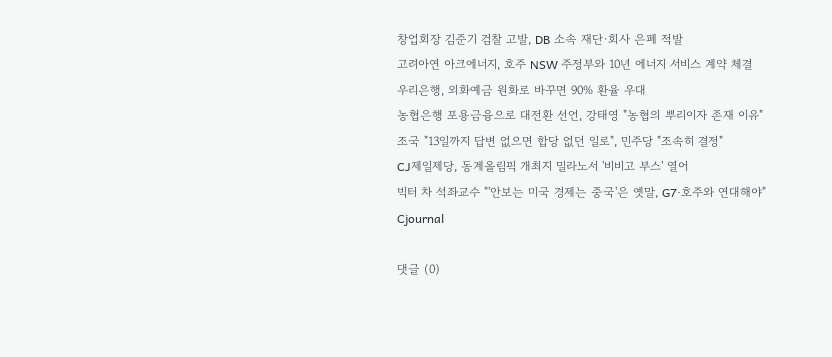창업회장 김준기 검찰 고발, DB 소속 재단·회사 은폐 적발
고려아연 아크에너지, 호주 NSW 주정부와 10년 에너지 서비스 계약 체결
우리은행, 외화예금 원화로 바꾸면 90% 환율 우대
농협은행 포용금융으로 대전환 선언, 강태영 "농협의 뿌리이자 존재 이유"
조국 "13일까지 답변 없으면 합당 없던 일로", 민주당 "조속히 결정"
CJ제일제당, 동계올림픽 개최지 밀라노서 '비비고 부스' 열어
빅터 차 석좌교수 "'안보는 미국 경제는 중국'은 옛말, G7·호주와 연대해야"
Cjournal

댓글 (0)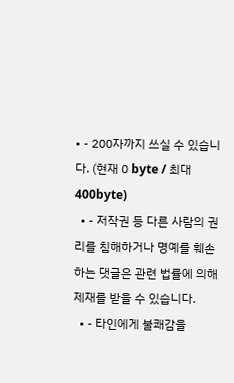• - 200자까지 쓰실 수 있습니다. (현재 0 byte / 최대 400byte)
  • - 저작권 등 다른 사람의 권리를 침해하거나 명예를 훼손하는 댓글은 관련 법률에 의해 제재를 받을 수 있습니다.
  • - 타인에게 불쾌감을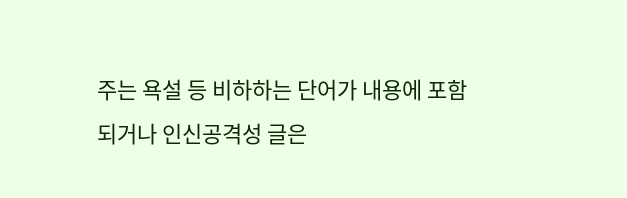주는 욕설 등 비하하는 단어가 내용에 포함되거나 인신공격성 글은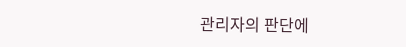관리자의 판단에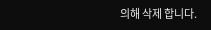의해 삭제 합니다.